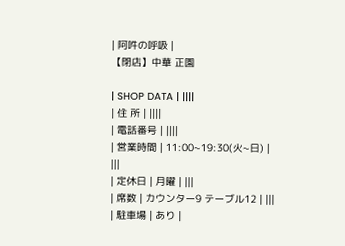| 阿吽の呼吸 |
【閉店】中華 正園

| SHOP DATA | ||||
| 住 所 | ||||
| 電話番号 | ||||
| 営業時間 | 11:00~19:30(火~日) | |||
| 定休日 | 月曜 | |||
| 席数 | カウンター9 テーブル12 | |||
| 駐車場 | あり |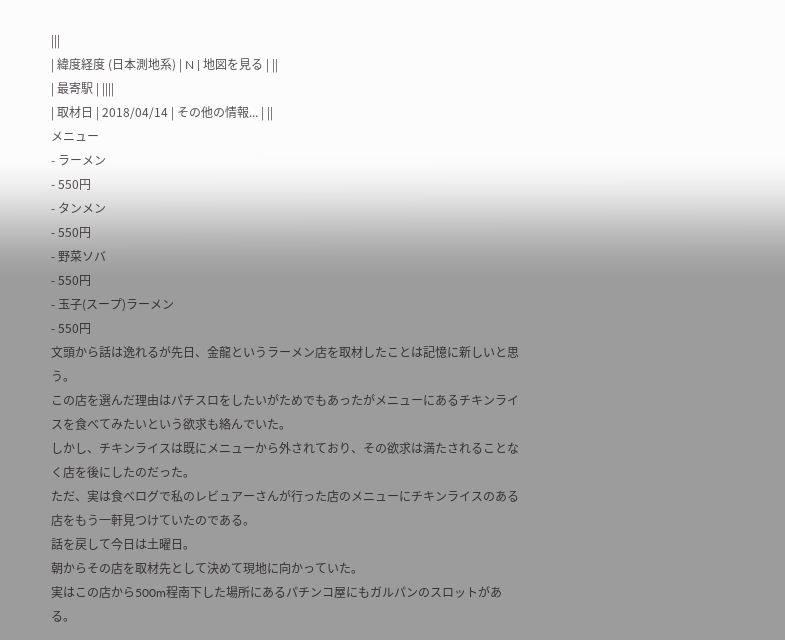|||
| 緯度経度 (日本測地系) | N | 地図を見る | ||
| 最寄駅 | ||||
| 取材日 | 2018/04/14 | その他の情報... | ||
メニュー
- ラーメン
- 550円
- タンメン
- 550円
- 野菜ソバ
- 550円
- 玉子(スープ)ラーメン
- 550円
文頭から話は逸れるが先日、金龍というラーメン店を取材したことは記憶に新しいと思う。
この店を選んだ理由はパチスロをしたいがためでもあったがメニューにあるチキンライスを食べてみたいという欲求も絡んでいた。
しかし、チキンライスは既にメニューから外されており、その欲求は満たされることなく店を後にしたのだった。
ただ、実は食べログで私のレビュアーさんが行った店のメニューにチキンライスのある店をもう一軒見つけていたのである。
話を戻して今日は土曜日。
朝からその店を取材先として決めて現地に向かっていた。
実はこの店から500m程南下した場所にあるパチンコ屋にもガルパンのスロットがある。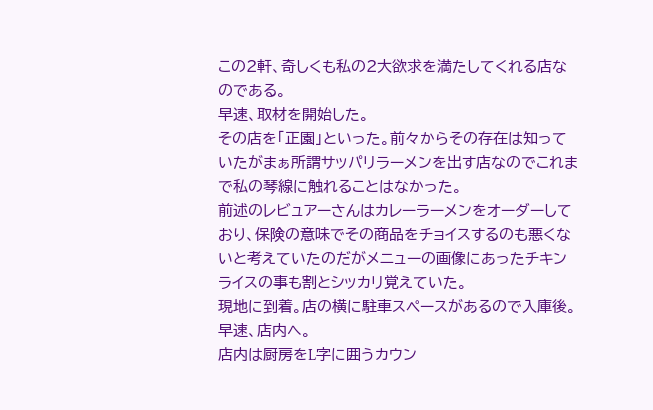この2軒、奇しくも私の2大欲求を満たしてくれる店なのである。
早速、取材を開始した。
その店を「正園」といった。前々からその存在は知っていたがまぁ所謂サッパリラーメンを出す店なのでこれまで私の琴線に触れることはなかった。
前述のレビュアーさんはカレーラーメンをオーダーしており、保険の意味でその商品をチョイスするのも悪くないと考えていたのだがメニューの画像にあったチキンライスの事も割とシッカリ覚えていた。
現地に到着。店の横に駐車スペースがあるので入庫後。早速、店内へ。
店内は厨房をL字に囲うカウン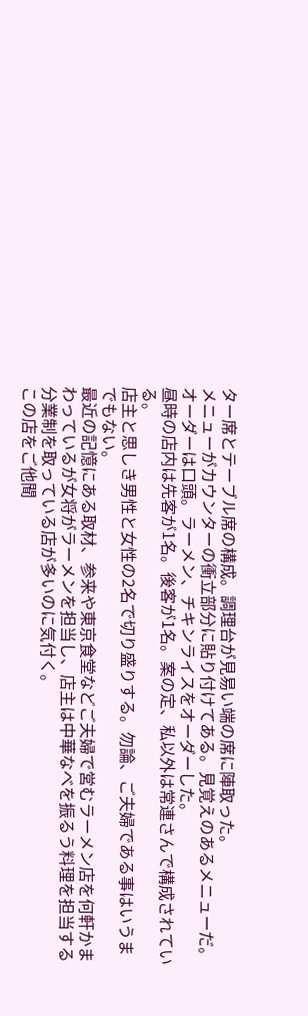ター席とテーブル席の構成。調理台が見易い端の席に陣取った。
メニューがカウンターの衝立部分に貼り付けてある。見覚えのあるメニューだ。オーダーは口頭。ラーメン、チキンライスをオーダーした。
昼時の店内は先客が1名。後客が1名。案の定、私以外は常連さんで構成されている。
店主と思しき男性と女性の2名で切り盛りする。勿論、ご夫婦である事はいうまでもない。
最近の記憶にある取材、参来や東京食堂などご夫婦で営むラーメン店を何軒かまわっているが女将がラーメンを担当し、店主は中華なべを振るう料理を担当する分業制を取っている店が多いのに気付く。
この店をご他聞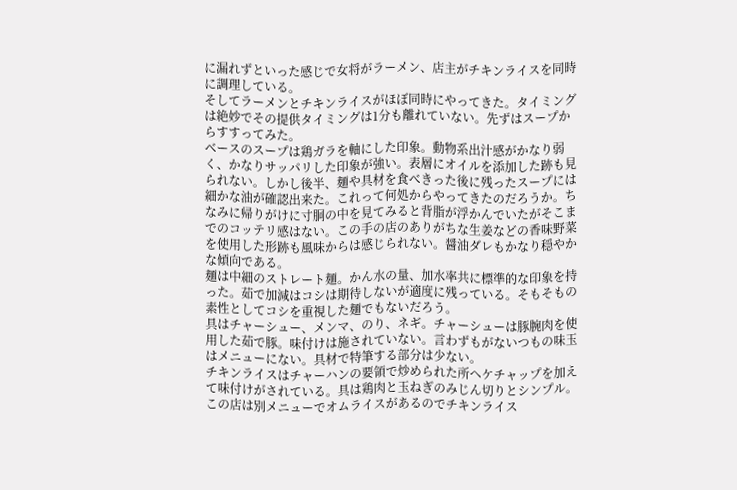に漏れずといった感じで女将がラーメン、店主がチキンライスを同時に調理している。
そしてラーメンとチキンライスがほぼ同時にやってきた。タイミングは絶妙でその提供タイミングは1分も離れていない。先ずはスープからすすってみた。
ベースのスープは鶏ガラを軸にした印象。動物系出汁感がかなり弱く、かなりサッパリした印象が強い。表層にオイルを添加した跡も見られない。しかし後半、麺や具材を食べきった後に残ったスープには細かな油が確認出来た。これって何処からやってきたのだろうか。ちなみに帰りがけに寸胴の中を見てみると背脂が浮かんでいたがそこまでのコッテリ感はない。この手の店のありがちな生姜などの香味野菜を使用した形跡も風味からは感じられない。醤油ダレもかなり穏やかな傾向である。
麺は中細のストレート麺。かん水の量、加水率共に標準的な印象を持った。茹で加減はコシは期待しないが適度に残っている。そもそもの素性としてコシを重視した麺でもないだろう。
具はチャーシュー、メンマ、のり、ネギ。チャーシューは豚腕肉を使用した茹で豚。味付けは施されていない。言わずもがないつもの味玉はメニューにない。具材で特筆する部分は少ない。
チキンライスはチャーハンの要領で炒められた所へケチャップを加えて味付けがされている。具は鶏肉と玉ねぎのみじん切りとシンプル。この店は別メニューでオムライスがあるのでチキンライス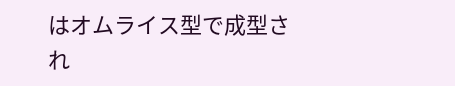はオムライス型で成型され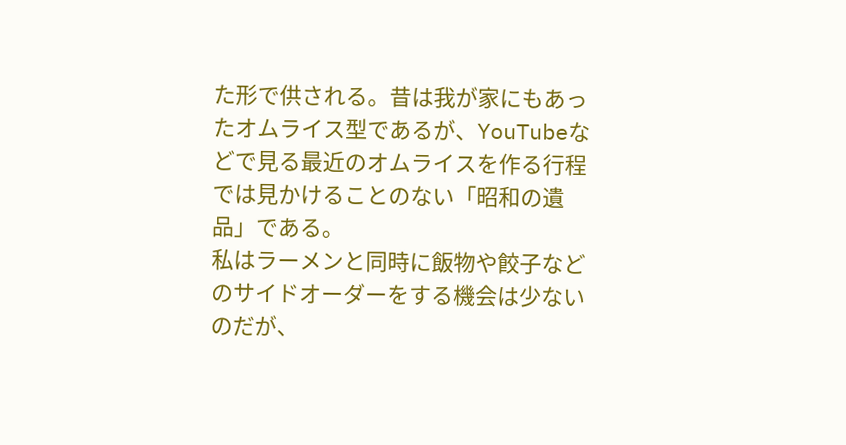た形で供される。昔は我が家にもあったオムライス型であるが、YouTubeなどで見る最近のオムライスを作る行程では見かけることのない「昭和の遺品」である。
私はラーメンと同時に飯物や餃子などのサイドオーダーをする機会は少ないのだが、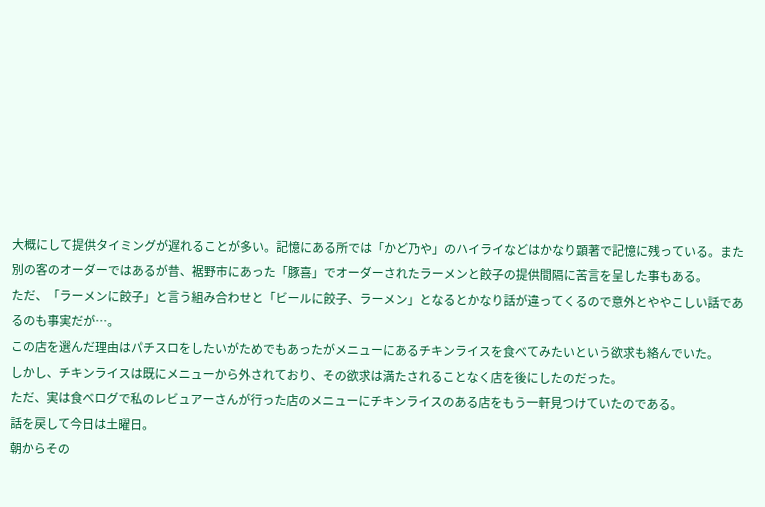大概にして提供タイミングが遅れることが多い。記憶にある所では「かど乃や」のハイライなどはかなり顕著で記憶に残っている。また別の客のオーダーではあるが昔、裾野市にあった「豚喜」でオーダーされたラーメンと餃子の提供間隔に苦言を呈した事もある。
ただ、「ラーメンに餃子」と言う組み合わせと「ビールに餃子、ラーメン」となるとかなり話が違ってくるので意外とややこしい話であるのも事実だが…。
この店を選んだ理由はパチスロをしたいがためでもあったがメニューにあるチキンライスを食べてみたいという欲求も絡んでいた。
しかし、チキンライスは既にメニューから外されており、その欲求は満たされることなく店を後にしたのだった。
ただ、実は食べログで私のレビュアーさんが行った店のメニューにチキンライスのある店をもう一軒見つけていたのである。
話を戻して今日は土曜日。
朝からその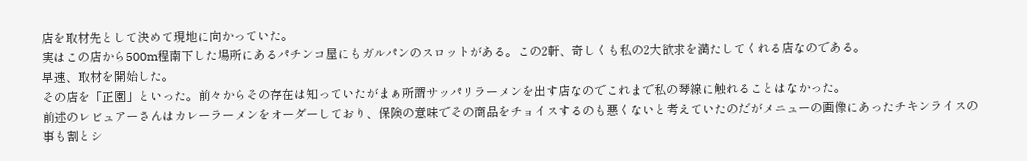店を取材先として決めて現地に向かっていた。
実はこの店から500m程南下した場所にあるパチンコ屋にもガルパンのスロットがある。この2軒、奇しくも私の2大欲求を満たしてくれる店なのである。
早速、取材を開始した。
その店を「正園」といった。前々からその存在は知っていたがまぁ所謂サッパリラーメンを出す店なのでこれまで私の琴線に触れることはなかった。
前述のレビュアーさんはカレーラーメンをオーダーしており、保険の意味でその商品をチョイスするのも悪くないと考えていたのだがメニューの画像にあったチキンライスの事も割とシ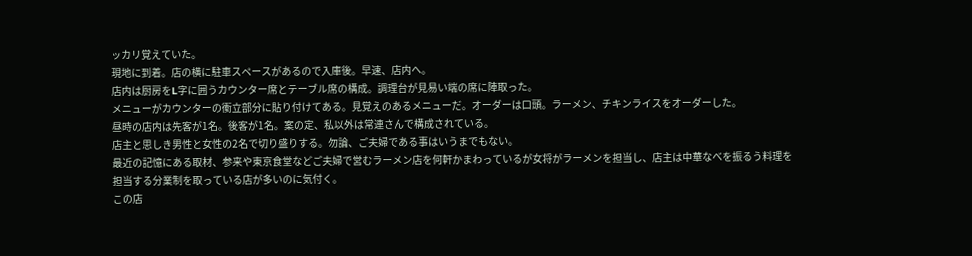ッカリ覚えていた。
現地に到着。店の横に駐車スペースがあるので入庫後。早速、店内へ。
店内は厨房をL字に囲うカウンター席とテーブル席の構成。調理台が見易い端の席に陣取った。
メニューがカウンターの衝立部分に貼り付けてある。見覚えのあるメニューだ。オーダーは口頭。ラーメン、チキンライスをオーダーした。
昼時の店内は先客が1名。後客が1名。案の定、私以外は常連さんで構成されている。
店主と思しき男性と女性の2名で切り盛りする。勿論、ご夫婦である事はいうまでもない。
最近の記憶にある取材、参来や東京食堂などご夫婦で営むラーメン店を何軒かまわっているが女将がラーメンを担当し、店主は中華なべを振るう料理を担当する分業制を取っている店が多いのに気付く。
この店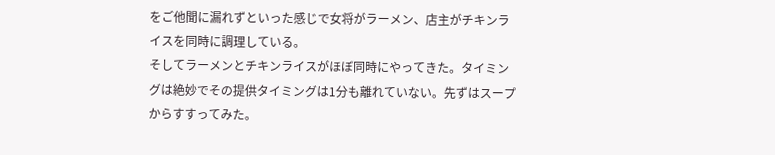をご他聞に漏れずといった感じで女将がラーメン、店主がチキンライスを同時に調理している。
そしてラーメンとチキンライスがほぼ同時にやってきた。タイミングは絶妙でその提供タイミングは1分も離れていない。先ずはスープからすすってみた。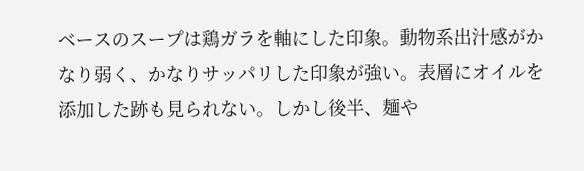ベースのスープは鶏ガラを軸にした印象。動物系出汁感がかなり弱く、かなりサッパリした印象が強い。表層にオイルを添加した跡も見られない。しかし後半、麺や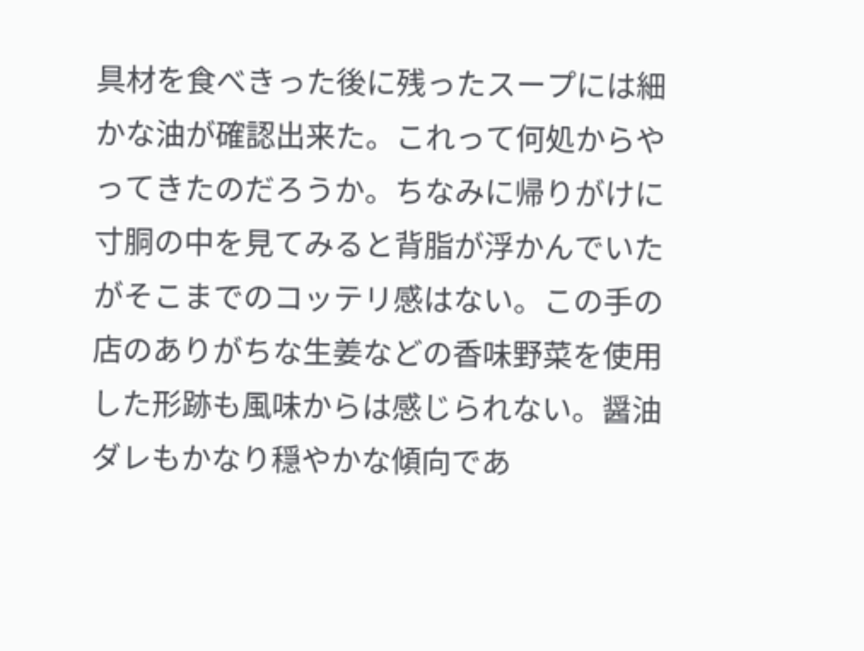具材を食べきった後に残ったスープには細かな油が確認出来た。これって何処からやってきたのだろうか。ちなみに帰りがけに寸胴の中を見てみると背脂が浮かんでいたがそこまでのコッテリ感はない。この手の店のありがちな生姜などの香味野菜を使用した形跡も風味からは感じられない。醤油ダレもかなり穏やかな傾向であ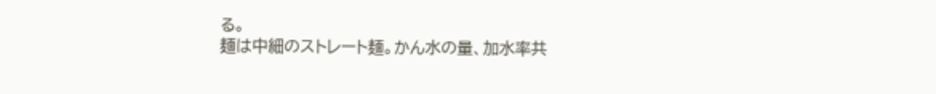る。
麺は中細のストレート麺。かん水の量、加水率共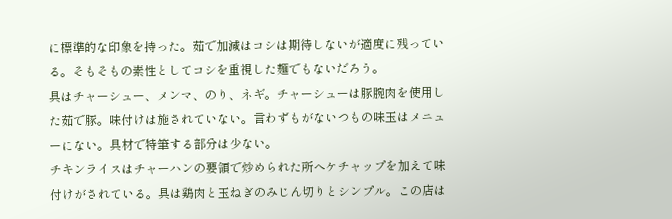に標準的な印象を持った。茹で加減はコシは期待しないが適度に残っている。そもそもの素性としてコシを重視した麺でもないだろう。
具はチャーシュー、メンマ、のり、ネギ。チャーシューは豚腕肉を使用した茹で豚。味付けは施されていない。言わずもがないつもの味玉はメニューにない。具材で特筆する部分は少ない。
チキンライスはチャーハンの要領で炒められた所へケチャップを加えて味付けがされている。具は鶏肉と玉ねぎのみじん切りとシンプル。この店は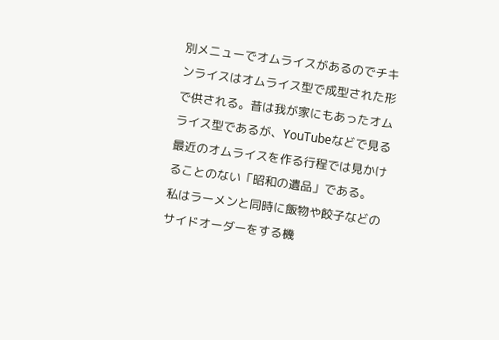別メニューでオムライスがあるのでチキンライスはオムライス型で成型された形で供される。昔は我が家にもあったオムライス型であるが、YouTubeなどで見る最近のオムライスを作る行程では見かけることのない「昭和の遺品」である。
私はラーメンと同時に飯物や餃子などのサイドオーダーをする機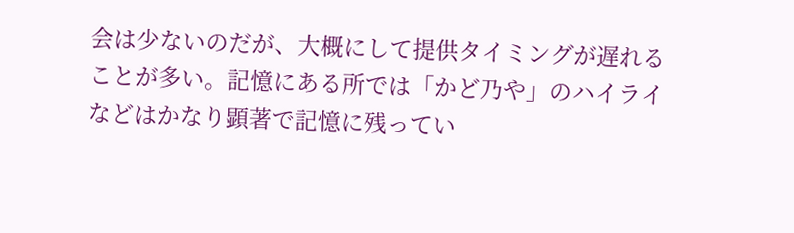会は少ないのだが、大概にして提供タイミングが遅れることが多い。記憶にある所では「かど乃や」のハイライなどはかなり顕著で記憶に残ってい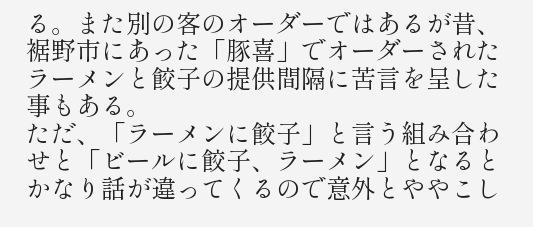る。また別の客のオーダーではあるが昔、裾野市にあった「豚喜」でオーダーされたラーメンと餃子の提供間隔に苦言を呈した事もある。
ただ、「ラーメンに餃子」と言う組み合わせと「ビールに餃子、ラーメン」となるとかなり話が違ってくるので意外とややこし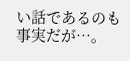い話であるのも事実だが…。